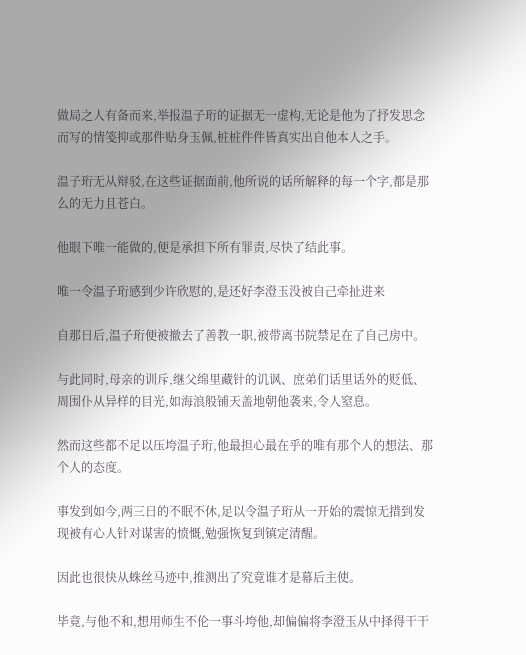做局之人有备而来,举报温子珩的证据无一虚构,无论是他为了抒发思念而写的情笺抑或那件贴身玉佩,桩桩件件皆真实出自他本人之手。

温子珩无从辩驳,在这些证据面前,他所说的话所解释的每一个字,都是那么的无力且苍白。

他眼下唯一能做的,便是承担下所有罪责,尽快了结此事。

唯一令温子珩感到少许欣慰的,是还好李澄玉没被自己牵扯进来

自那日后,温子珩便被撤去了善教一职,被带离书院禁足在了自己房中。

与此同时,母亲的训斥,继父绵里藏针的讥讽、庶弟们话里话外的贬低、周围仆从异样的目光,如海浪般铺天盖地朝他袭来,令人窒息。

然而这些都不足以压垮温子珩,他最担心最在乎的唯有那个人的想法、那个人的态度。

事发到如今,两三日的不眠不休,足以令温子珩从一开始的震惊无措到发现被有心人针对谋害的愤慨,勉强恢复到镇定清醒。

因此也很快从蛛丝马迹中,推测出了究竟谁才是幕后主使。

毕竟,与他不和,想用师生不伦一事斗垮他,却偏偏将李澄玉从中择得干干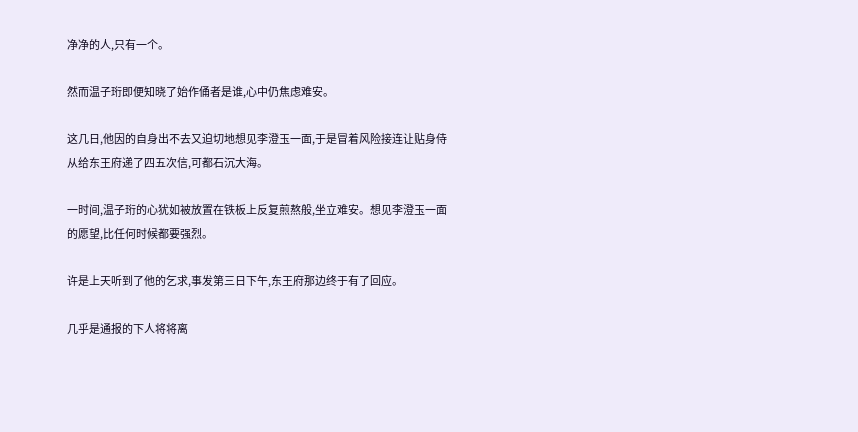净净的人,只有一个。

然而温子珩即便知晓了始作俑者是谁,心中仍焦虑难安。

这几日,他因的自身出不去又迫切地想见李澄玉一面,于是冒着风险接连让贴身侍从给东王府递了四五次信,可都石沉大海。

一时间,温子珩的心犹如被放置在铁板上反复煎熬般,坐立难安。想见李澄玉一面的愿望,比任何时候都要强烈。

许是上天听到了他的乞求,事发第三日下午,东王府那边终于有了回应。

几乎是通报的下人将将离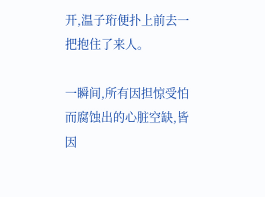开,温子珩便扑上前去一把抱住了来人。

一瞬间,所有因担惊受怕而腐蚀出的心脏空缺,皆因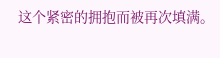这个紧密的拥抱而被再次填满。